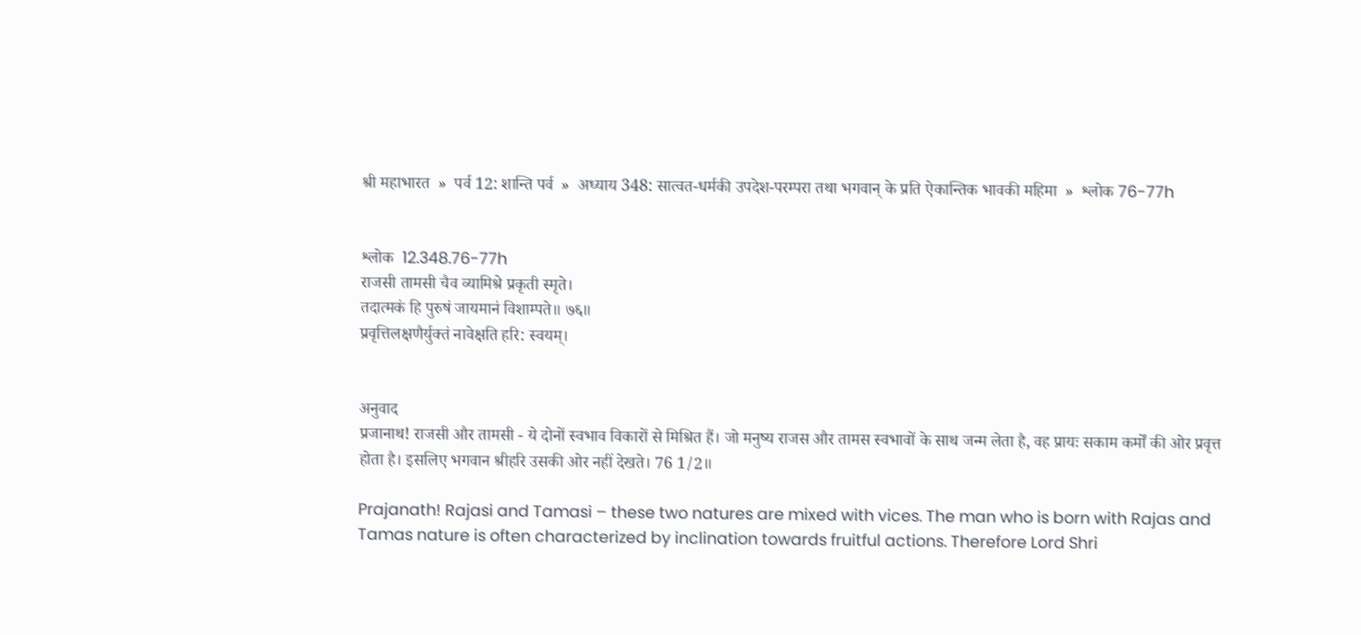श्री महाभारत  »  पर्व 12: शान्ति पर्व  »  अध्याय 348: सात्वत-धर्मकी उपदेश-परम्परा तथा भगवान् के प्रति ऐकान्तिक भावकी महिमा  »  श्लोक 76-77h


श्लोक  12.348.76-77h
राजसी तामसी चैव व्यामिश्रे प्रकृती स्मृते।
तदात्मकं हि पुरुषं जायमानं विशाम्पते॥ ७६॥
प्रवृत्तिलक्षणैर्युक्तं नावेक्षति हरि: स्वयम्।


अनुवाद
प्रजानाथ! राजसी और तामसी - ये दोनों स्वभाव विकारों से मिश्रित हैं। जो मनुष्य राजस और तामस स्वभावों के साथ जन्म लेता है, वह प्रायः सकाम कर्मों की ओर प्रवृत्त होता है। इसलिए भगवान श्रीहरि उसकी ओर नहीं देखते। 76 1/2॥

Prajanath! Rajasi and Tamasi – these two natures are mixed with vices. The man who is born with Rajas and Tamas nature is often characterized by inclination towards fruitful actions. Therefore Lord Shri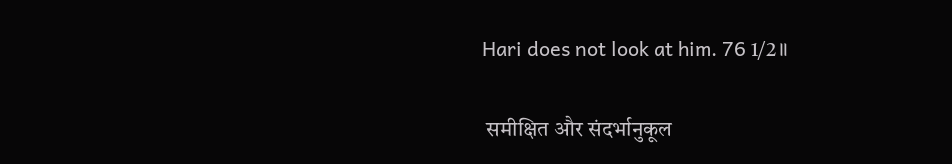Hari does not look at him. 76 1/2॥

 समीक्षित और संदर्भानुकूल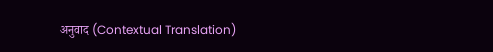अनुवाद (Contextual Translation)